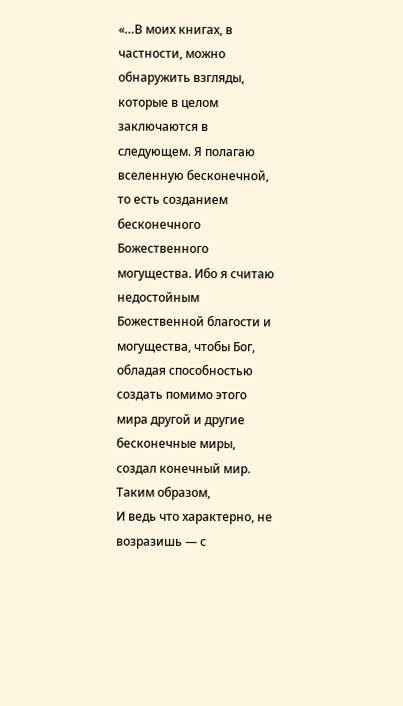«…В моих книгах, в частности, можно обнаружить взгляды, которые в целом заключаются в следующем. Я полагаю вселенную бесконечной, то есть созданием бесконечного Божественного могущества. Ибо я считаю недостойным Божественной благости и могущества, чтобы Бог, обладая способностью создать помимо этого мира другой и другие бесконечные миры, создал конечный мир. Таким образом,
И ведь что характерно, не возразишь — с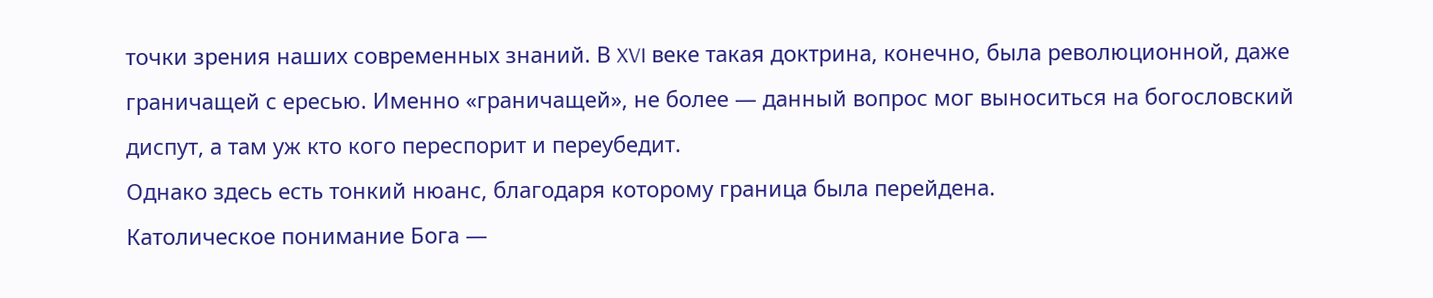точки зрения наших современных знаний. В XVI веке такая доктрина, конечно, была революционной, даже граничащей с ересью. Именно «граничащей», не более — данный вопрос мог выноситься на богословский диспут, а там уж кто кого переспорит и переубедит.
Однако здесь есть тонкий нюанс, благодаря которому граница была перейдена.
Католическое понимание Бога —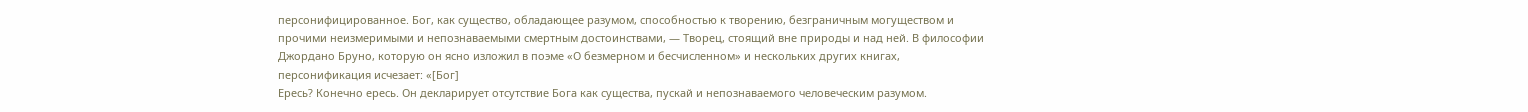персонифицированное. Бог, как существо, обладающее разумом, способностью к творению, безграничным могуществом и прочими неизмеримыми и непознаваемыми смертным достоинствами, — Творец, стоящий вне природы и над ней. В философии Джордано Бруно, которую он ясно изложил в поэме «О безмерном и бесчисленном» и нескольких других книгах, персонификация исчезает: «[Бог]
Ересь? Конечно ересь. Он декларирует отсутствие Бога как существа, пускай и непознаваемого человеческим разумом.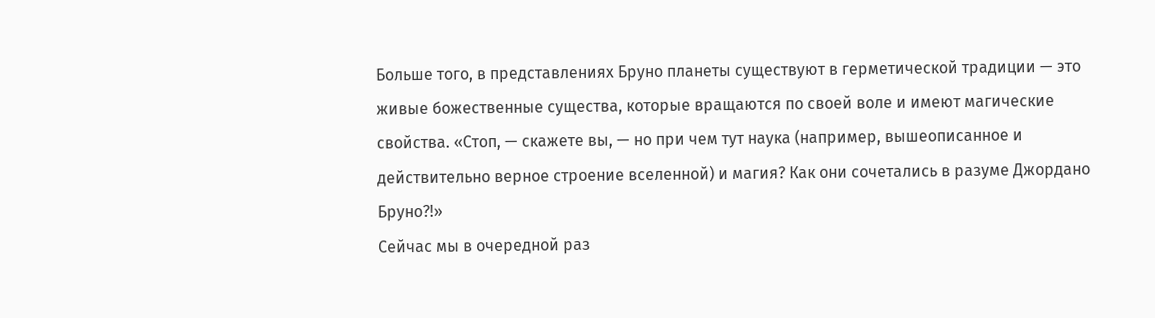Больше того, в представлениях Бруно планеты существуют в герметической традиции — это живые божественные существа, которые вращаются по своей воле и имеют магические свойства. «Стоп, — скажете вы, — но при чем тут наука (например, вышеописанное и действительно верное строение вселенной) и магия? Как они сочетались в разуме Джордано Бруно?!»
Сейчас мы в очередной раз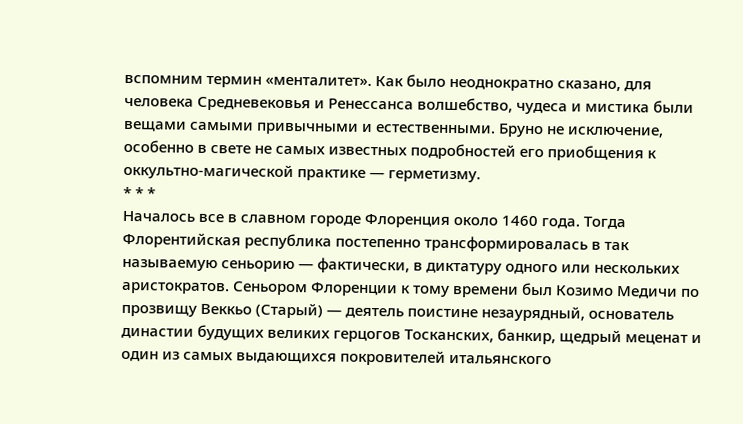вспомним термин «менталитет». Как было неоднократно сказано, для человека Средневековья и Ренессанса волшебство, чудеса и мистика были вещами самыми привычными и естественными. Бруно не исключение, особенно в свете не самых известных подробностей его приобщения к оккультно-магической практике — герметизму.
* * *
Началось все в славном городе Флоренция около 1460 года. Тогда Флорентийская республика постепенно трансформировалась в так называемую сеньорию — фактически, в диктатуру одного или нескольких аристократов. Сеньором Флоренции к тому времени был Козимо Медичи по прозвищу Веккьо (Старый) — деятель поистине незаурядный, основатель династии будущих великих герцогов Тосканских, банкир, щедрый меценат и один из самых выдающихся покровителей итальянского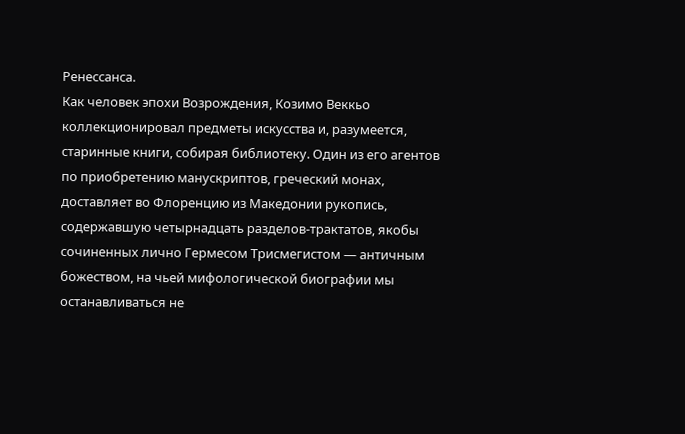Ренессанса.
Как человек эпохи Возрождения, Козимо Веккьо коллекционировал предметы искусства и, разумеется, старинные книги, собирая библиотеку. Один из его агентов по приобретению манускриптов, греческий монах, доставляет во Флоренцию из Македонии рукопись, содержавшую четырнадцать разделов-трактатов, якобы сочиненных лично Гермесом Трисмегистом — античным божеством, на чьей мифологической биографии мы останавливаться не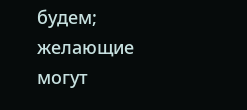будем; желающие могут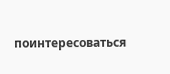поинтересоваться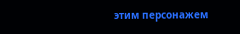этим персонажем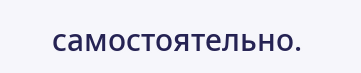самостоятельно.